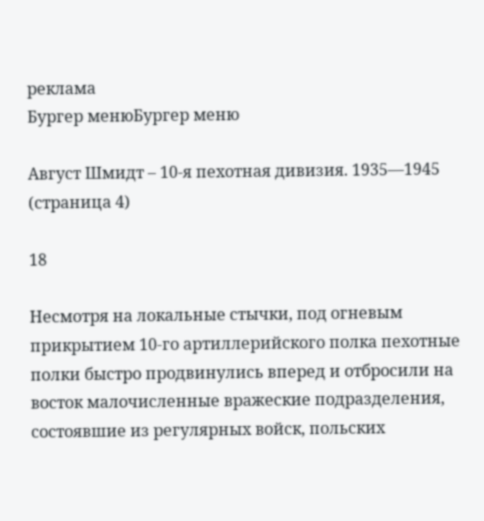реклама
Бургер менюБургер меню

Август Шмидт – 10-я пехотная дивизия. 1935—1945 (страница 4)

18

Несмотря на локальные стычки, под огневым прикрытием 10-го артиллерийского полка пехотные полки быстро продвинулись вперед и отбросили на восток малочисленные вражеские подразделения, состоявшие из регулярных войск, польских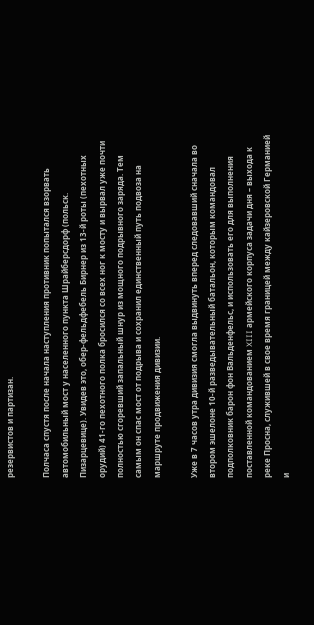резервистов и партизан.

Полчаса спустя после начала наступления противник попытался взорвать автомобильный мост у населенного пункта Шрайберсдорф (польск. Пизарцевице). Увидев это, обер-фельдфебель Бирнер из 13-й роты (пехотных орудий) 41-го пехотного полка бросился со всех ног к мосту и вырвал уже почти полностью сгоревший запальный шнур из мощного подрывного заряда. Тем самым он спас мост от подрыва и сохранил единственный путь подвоза на маршруте продвижения дивизии.

Уже в 7 часов утра дивизия смогла выдвинуть вперед следовавший сначала во втором эшелоне 10-й разведывательный батальон, которым командовал подполковник барон фон Вальденфельс, и использовать его для выполнения поставленной командованием XIII армейского корпуса задачи дня – выхода к реке Просна, служившей в свое время границей между кайзеровской Германией и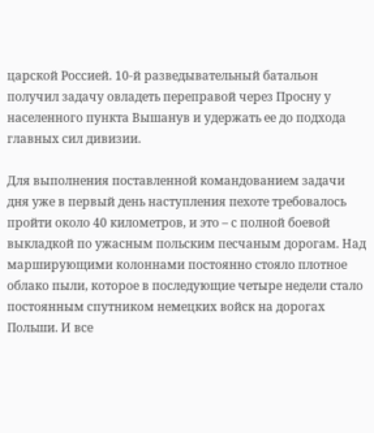царской Россией. 10-й разведывательный батальон получил задачу овладеть переправой через Просну у населенного пункта Вышанув и удержать ее до подхода главных сил дивизии.

Для выполнения поставленной командованием задачи дня уже в первый день наступления пехоте требовалось пройти около 40 километров, и это – с полной боевой выкладкой по ужасным польским песчаным дорогам. Над марширующими колоннами постоянно стояло плотное облако пыли, которое в последующие четыре недели стало постоянным спутником немецких войск на дорогах Польши. И все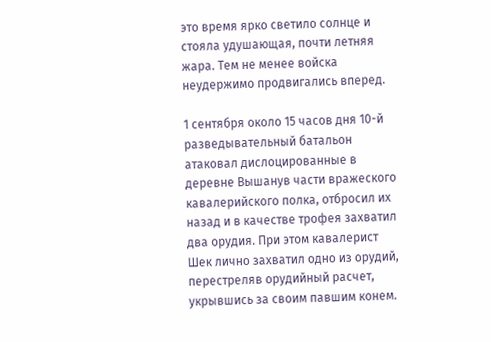это время ярко светило солнце и стояла удушающая, почти летняя жара. Тем не менее войска неудержимо продвигались вперед.

1 сентября около 15 часов дня 10-й разведывательный батальон атаковал дислоцированные в деревне Вышанув части вражеского кавалерийского полка, отбросил их назад и в качестве трофея захватил два орудия. При этом кавалерист Шек лично захватил одно из орудий, перестреляв орудийный расчет, укрывшись за своим павшим конем.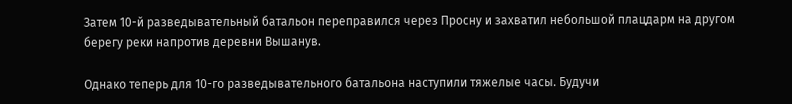Затем 10-й разведывательный батальон переправился через Просну и захватил небольшой плацдарм на другом берегу реки напротив деревни Вышанув.

Однако теперь для 10-го разведывательного батальона наступили тяжелые часы. Будучи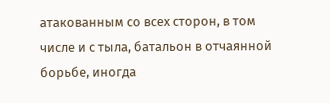атакованным со всех сторон, в том числе и с тыла, батальон в отчаянной борьбе, иногда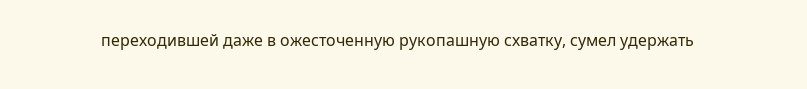переходившей даже в ожесточенную рукопашную схватку, сумел удержать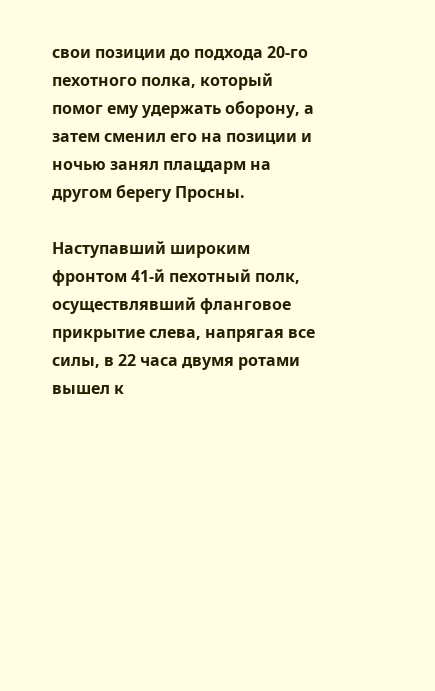свои позиции до подхода 20-го пехотного полка, который помог ему удержать оборону, а затем сменил его на позиции и ночью занял плацдарм на другом берегу Просны.

Наступавший широким фронтом 41-й пехотный полк, осуществлявший фланговое прикрытие слева, напрягая все силы, в 22 часа двумя ротами вышел к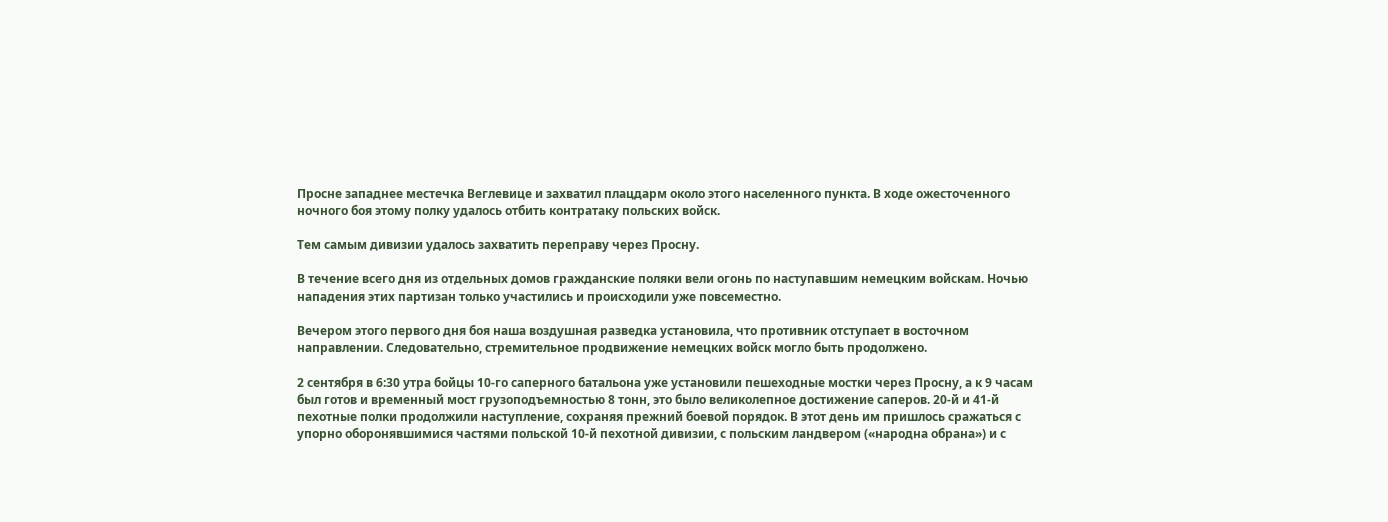Просне западнее местечка Веглевице и захватил плацдарм около этого населенного пункта. В ходе ожесточенного ночного боя этому полку удалось отбить контратаку польских войск.

Тем самым дивизии удалось захватить переправу через Просну.

В течение всего дня из отдельных домов гражданские поляки вели огонь по наступавшим немецким войскам. Ночью нападения этих партизан только участились и происходили уже повсеместно.

Вечером этого первого дня боя наша воздушная разведка установила, что противник отступает в восточном направлении. Следовательно, стремительное продвижение немецких войск могло быть продолжено.

2 сентября в 6:30 утра бойцы 10-го саперного батальона уже установили пешеходные мостки через Просну, а к 9 часам был готов и временный мост грузоподъемностью 8 тонн, это было великолепное достижение саперов. 20-й и 41-й пехотные полки продолжили наступление, сохраняя прежний боевой порядок. В этот день им пришлось сражаться с упорно оборонявшимися частями польской 10-й пехотной дивизии, с польским ландвером («народна обрана») и с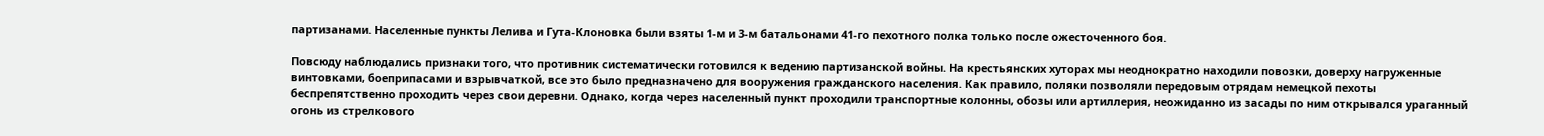партизанами. Населенные пункты Лелива и Гута-Клоновка были взяты 1-м и 3-м батальонами 41-го пехотного полка только после ожесточенного боя.

Повсюду наблюдались признаки того, что противник систематически готовился к ведению партизанской войны. На крестьянских хуторах мы неоднократно находили повозки, доверху нагруженные винтовками, боеприпасами и взрывчаткой, все это было предназначено для вооружения гражданского населения. Как правило, поляки позволяли передовым отрядам немецкой пехоты беспрепятственно проходить через свои деревни. Однако, когда через населенный пункт проходили транспортные колонны, обозы или артиллерия, неожиданно из засады по ним открывался ураганный огонь из стрелкового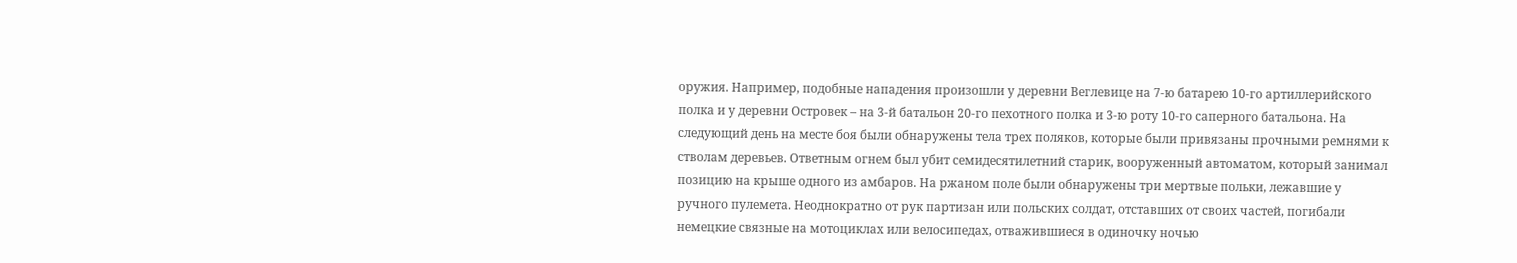оружия. Например, подобные нападения произошли у деревни Веглевице на 7-ю батарею 10-го артиллерийского полка и у деревни Островек – на 3-й батальон 20-го пехотного полка и 3-ю роту 10-го саперного батальона. На следующий день на месте боя были обнаружены тела трех поляков, которые были привязаны прочными ремнями к стволам деревьев. Ответным огнем был убит семидесятилетний старик, вооруженный автоматом, который занимал позицию на крыше одного из амбаров. На ржаном поле были обнаружены три мертвые польки, лежавшие у ручного пулемета. Неоднократно от рук партизан или польских солдат, отставших от своих частей, погибали немецкие связные на мотоциклах или велосипедах, отважившиеся в одиночку ночью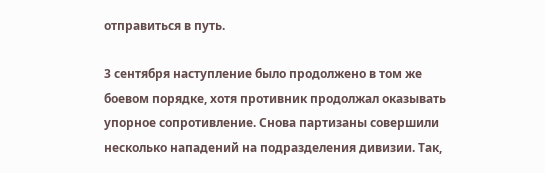отправиться в путь.

3 сентября наступление было продолжено в том же боевом порядке, хотя противник продолжал оказывать упорное сопротивление. Снова партизаны совершили несколько нападений на подразделения дивизии. Так,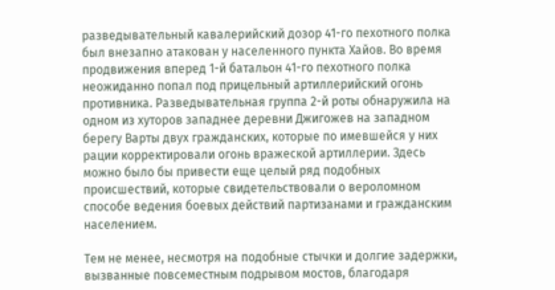разведывательный кавалерийский дозор 41-го пехотного полка был внезапно атакован у населенного пункта Хайов. Во время продвижения вперед 1-й батальон 41-го пехотного полка неожиданно попал под прицельный артиллерийский огонь противника. Разведывательная группа 2-й роты обнаружила на одном из хуторов западнее деревни Джигожев на западном берегу Варты двух гражданских, которые по имевшейся у них рации корректировали огонь вражеской артиллерии. Здесь можно было бы привести еще целый ряд подобных происшествий, которые свидетельствовали о вероломном способе ведения боевых действий партизанами и гражданским населением.

Тем не менее, несмотря на подобные стычки и долгие задержки, вызванные повсеместным подрывом мостов, благодаря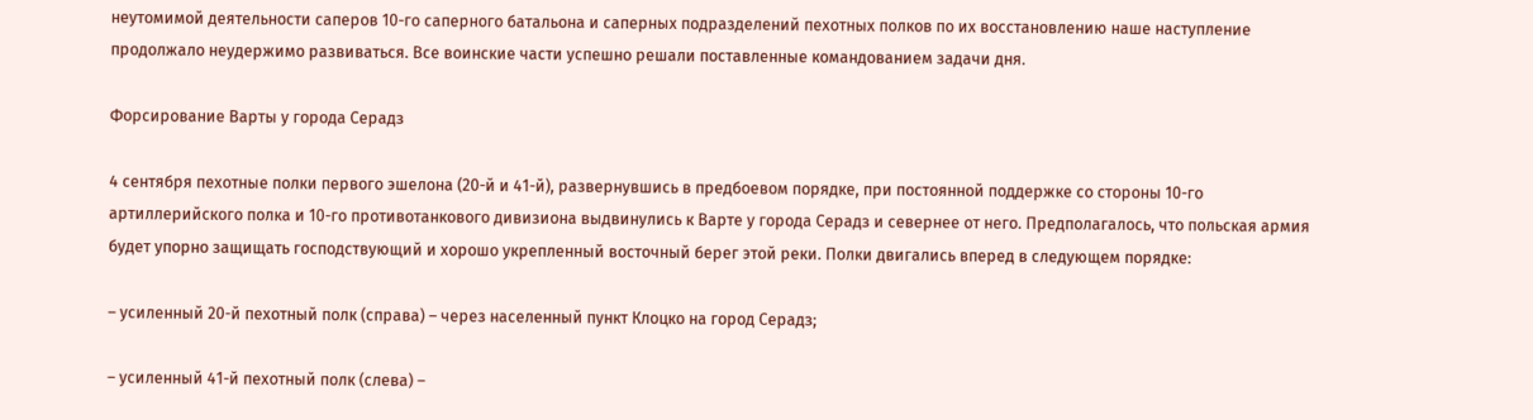неутомимой деятельности саперов 10-го саперного батальона и саперных подразделений пехотных полков по их восстановлению наше наступление продолжало неудержимо развиваться. Все воинские части успешно решали поставленные командованием задачи дня.

Форсирование Варты у города Серадз

4 сентября пехотные полки первого эшелона (20-й и 41-й), развернувшись в предбоевом порядке, при постоянной поддержке со стороны 10-го артиллерийского полка и 10-го противотанкового дивизиона выдвинулись к Варте у города Серадз и севернее от него. Предполагалось, что польская армия будет упорно защищать господствующий и хорошо укрепленный восточный берег этой реки. Полки двигались вперед в следующем порядке:

– усиленный 20-й пехотный полк (справа) – через населенный пункт Клоцко на город Серадз;

– усиленный 41-й пехотный полк (слева) –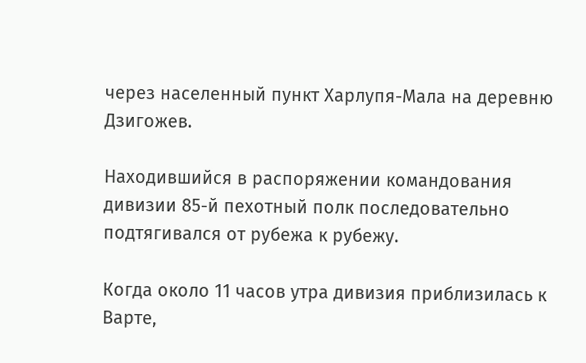через населенный пункт Харлупя-Мала на деревню Дзигожев.

Находившийся в распоряжении командования дивизии 85-й пехотный полк последовательно подтягивался от рубежа к рубежу.

Когда около 11 часов утра дивизия приблизилась к Варте,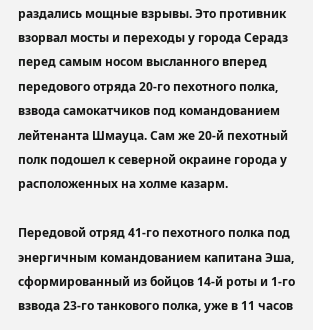раздались мощные взрывы. Это противник взорвал мосты и переходы у города Серадз перед самым носом высланного вперед передового отряда 20-го пехотного полка, взвода самокатчиков под командованием лейтенанта Шмауца. Сам же 20-й пехотный полк подошел к северной окраине города у расположенных на холме казарм.

Передовой отряд 41-го пехотного полка под энергичным командованием капитана Эша, сформированный из бойцов 14-й роты и 1-го взвода 23-го танкового полка, уже в 11 часов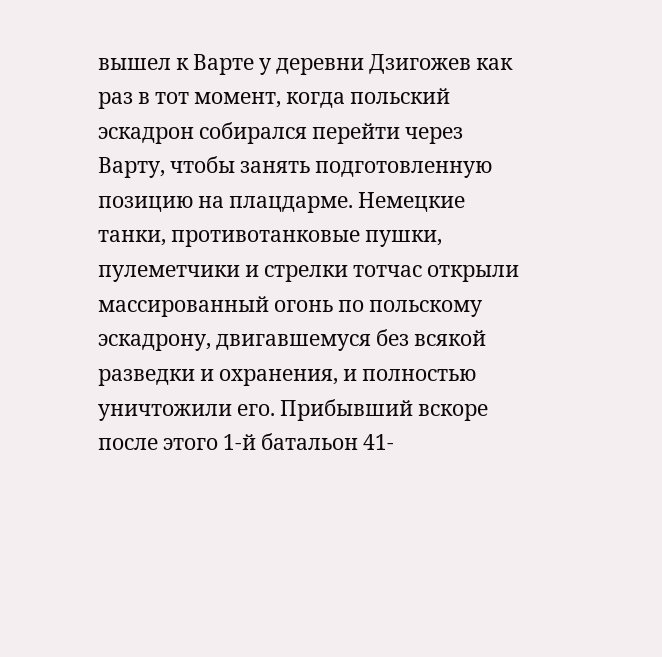вышел к Варте у деревни Дзигожев как раз в тот момент, когда польский эскадрон собирался перейти через Варту, чтобы занять подготовленную позицию на плацдарме. Немецкие танки, противотанковые пушки, пулеметчики и стрелки тотчас открыли массированный огонь по польскому эскадрону, двигавшемуся без всякой разведки и охранения, и полностью уничтожили его. Прибывший вскоре после этого 1-й батальон 41-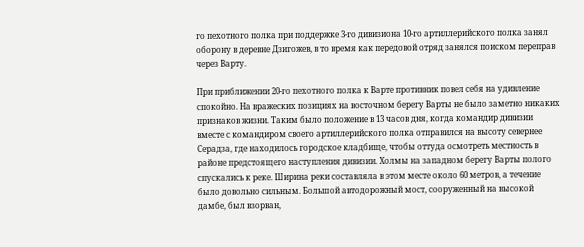го пехотного полка при поддержке 3-го дивизиона 10-го артиллерийского полка занял оборону в деревне Дзигожев, в то время как передовой отряд занялся поиском переправ через Варту.

При приближении 20-го пехотного полка к Варте противник повел себя на удивление спокойно. На вражеских позициях на восточном берегу Варты не было заметно никаких признаков жизни. Таким было положение в 13 часов дня, когда командир дивизии вместе с командиром своего артиллерийского полка отправился на высоту севернее Серадза, где находилось городское кладбище, чтобы оттуда осмотреть местность в районе предстоящего наступления дивизии. Холмы на западном берегу Варты полого спускались к реке. Ширина реки составляла в этом месте около 60 метров, а течение было довольно сильным. Большой автодорожный мост, сооруженный на высокой дамбе, был взорван,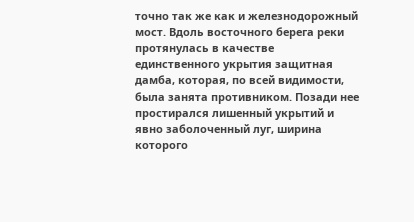точно так же как и железнодорожный мост. Вдоль восточного берега реки протянулась в качестве единственного укрытия защитная дамба, которая, по всей видимости, была занята противником. Позади нее простирался лишенный укрытий и явно заболоченный луг, ширина которого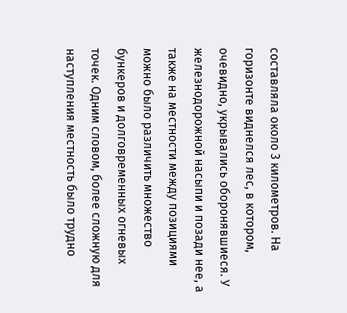составляла около 3 километров. На горизонте виднелся лес, в котором, очевидно, укрывались оборонявшиеся. У железнодорожной насыпи и позади нее, а также на местности между позициями можно было различить множество бункеров и долговременных огневых точек. Одним словом, более сложную для наступления местность было трудно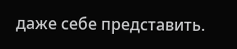даже себе представить.